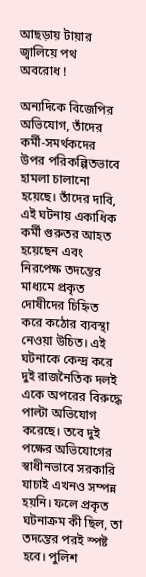আছড়ায় টায়ার জ্বালিয়ে পথ অবরোধ !

অন্যদিকে বিজেপির অভিযোগ, তাঁদের কর্মী-সমর্থকদের উপর পরিকল্পিতভাবে হামলা চালানো হয়েছে। তাঁদের দাবি, এই ঘটনায় একাধিক কর্মী গুরুতর আহত হয়েছেন এবং নিরপেক্ষ তদন্তের মাধ্যমে প্রকৃত দোষীদের চিহ্নিত করে কঠোর ব্যবস্থা নেওয়া উচিত। এই ঘটনাকে কেন্দ্র করে দুই রাজনৈতিক দলই একে অপরের বিরুদ্ধে পাল্টা অভিযোগ করেছে। তবে দুই পক্ষের অভিযোগের স্বাধীনভাবে সরকারি যাচাই এখনও সম্পন্ন হয়নি। ফলে প্রকৃত ঘটনাক্রম কী ছিল, তা তদন্তের পরই স্পষ্ট হবে। পুলিশ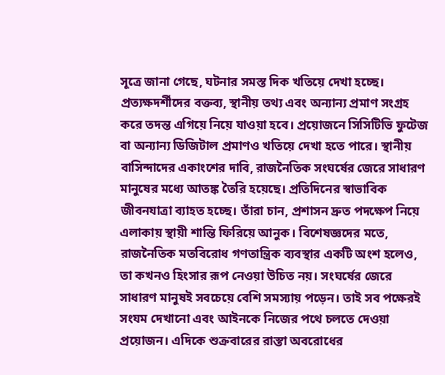সূত্রে জানা গেছে, ঘটনার সমস্ত দিক খতিয়ে দেখা হচ্ছে। প্রত্যক্ষদর্শীদের বক্তব্য, স্থানীয় তথ্য এবং অন্যান্য প্রমাণ সংগ্রহ করে তদন্ত এগিয়ে নিয়ে যাওয়া হবে। প্রয়োজনে সিসিটিভি ফুটেজ বা অন্যান্য ডিজিটাল প্রমাণও খতিয়ে দেখা হতে পারে। স্থানীয় বাসিন্দাদের একাংশের দাবি, রাজনৈতিক সংঘর্ষের জেরে সাধারণ মানুষের মধ্যে আতঙ্ক তৈরি হয়েছে। প্রতিদিনের স্বাভাবিক জীবনযাত্রা ব্যাহত হচ্ছে। তাঁরা চান, প্রশাসন দ্রুত পদক্ষেপ নিয়ে এলাকায় স্থায়ী শান্তি ফিরিয়ে আনুক। বিশেষজ্ঞদের মতে, রাজনৈতিক মতবিরোধ গণতান্ত্রিক ব্যবস্থার একটি অংশ হলেও, তা কখনও হিংসার রূপ নেওয়া উচিত নয়। সংঘর্ষের জেরে সাধারণ মানুষই সবচেয়ে বেশি সমস্যায় পড়েন। তাই সব পক্ষেরই সংযম দেখানো এবং আইনকে নিজের পথে চলতে দেওয়া প্রয়োজন। এদিকে শুক্রবারের রাস্তা অবরোধের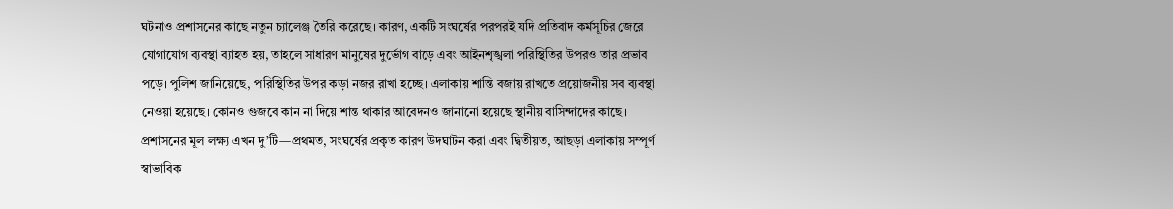ঘটনাও প্রশাসনের কাছে নতুন চ্যালেঞ্জ তৈরি করেছে। কারণ, একটি সংঘর্ষের পরপরই যদি প্রতিবাদ কর্মসূচির জেরে যোগাযোগ ব্যবস্থা ব্যাহত হয়, তাহলে সাধারণ মানুষের দুর্ভোগ বাড়ে এবং আইনশৃঙ্খলা পরিস্থিতির উপরও তার প্রভাব পড়ে। পুলিশ জানিয়েছে, পরিস্থিতির উপর কড়া নজর রাখা হচ্ছে। এলাকায় শান্তি বজায় রাখতে প্রয়োজনীয় সব ব্যবস্থা নেওয়া হয়েছে। কোনও গুজবে কান না দিয়ে শান্ত থাকার আবেদনও জানানো হয়েছে স্থানীয় বাসিন্দাদের কাছে। প্রশাসনের মূল লক্ষ্য এখন দু’টি—প্রথমত, সংঘর্ষের প্রকৃত কারণ উদঘাটন করা এবং দ্বিতীয়ত, আছড়া এলাকায় সম্পূর্ণ স্বাভাবিক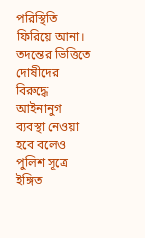পরিস্থিতি ফিরিয়ে আনা। তদন্তের ভিত্তিতে দোষীদের বিরুদ্ধে আইনানুগ ব্যবস্থা নেওয়া হবে বলেও পুলিশ সূত্রে ইঙ্গিত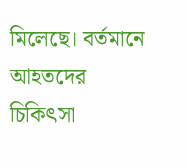মিলেছে। বর্তমানে আহতদের চিকিৎসা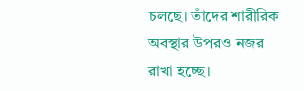চলছে। তাঁদের শারীরিক অবস্থার উপরও নজর রাখা হচ্ছে।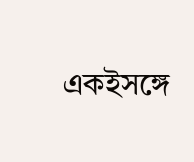একইসঙ্গে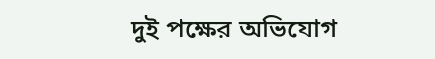দুই পক্ষের অভিযোগ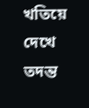খতিয়ে দেখে তদন্ত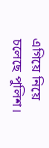এগিয়ে নিয়ে চলেছে পুলিশ।